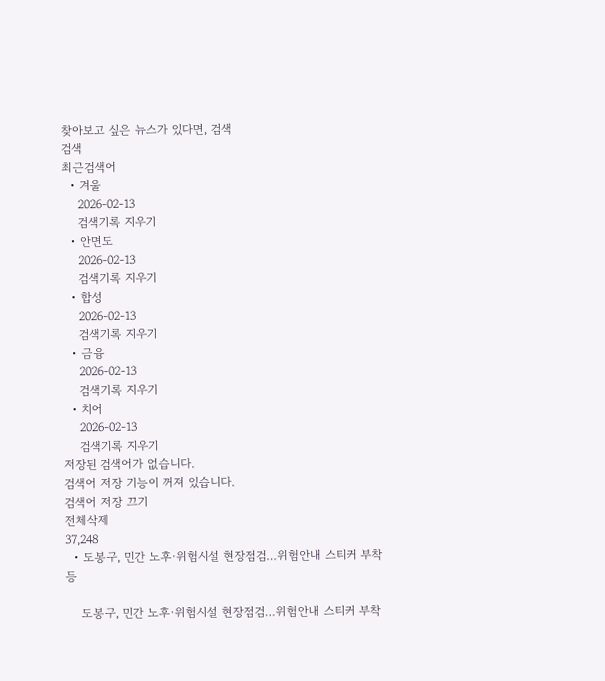찾아보고 싶은 뉴스가 있다면, 검색
검색
최근검색어
  • 겨울
    2026-02-13
    검색기록 지우기
  • 안면도
    2026-02-13
    검색기록 지우기
  • 합성
    2026-02-13
    검색기록 지우기
  • 금융
    2026-02-13
    검색기록 지우기
  • 치어
    2026-02-13
    검색기록 지우기
저장된 검색어가 없습니다.
검색어 저장 기능이 꺼져 있습니다.
검색어 저장 끄기
전체삭제
37,248
  • 도봉구, 민간 노후·위험시설 현장점검…위험안내 스티커 부착 등

    도봉구, 민간 노후·위험시설 현장점검…위험안내 스티커 부착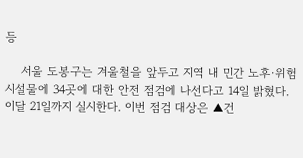등

    서울 도봉구는 겨울철을 앞두고 지역 내 민간 노후·위험시설물에 34곳에 대한 안전 점검에 나선다고 14일 밝혔다. 이달 21일까지 실시한다. 이번 점검 대상은 ▲건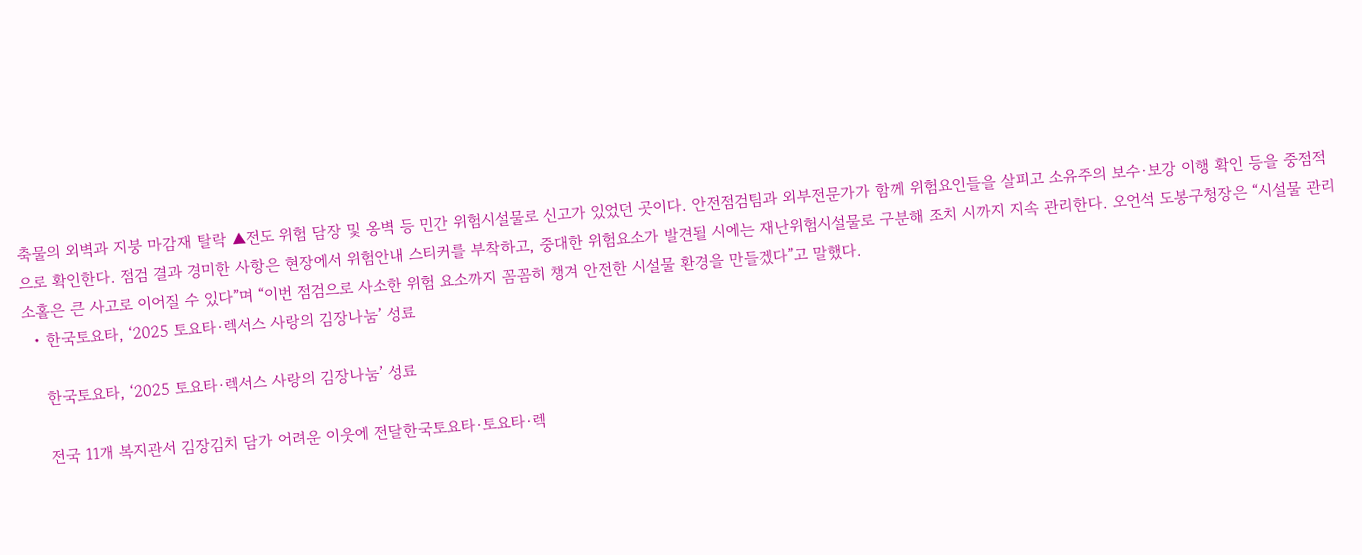축물의 외벽과 지붕 마감재 탈락 ▲전도 위험 담장 및 옹벽 등 민간 위험시설물로 신고가 있었던 곳이다. 안전점검팀과 외부전문가가 함께 위험요인들을 살피고 소유주의 보수·보강 이행 확인 등을 중점적으로 확인한다. 점검 결과 경미한 사항은 현장에서 위험안내 스티커를 부착하고, 중대한 위험요소가 발견될 시에는 재난위험시설물로 구분해 조치 시까지 지속 관리한다. 오언석 도봉구청장은 “시설물 관리 소홀은 큰 사고로 이어질 수 있다”며 “이번 점검으로 사소한 위험 요소까지 꼼꼼히 챙겨 안전한 시설물 환경을 만들겠다”고 말했다.
  • 한국토요타, ‘2025 토요타·렉서스 사랑의 김장나눔’ 성료

    한국토요타, ‘2025 토요타·렉서스 사랑의 김장나눔’ 성료

    전국 11개 복지관서 김장김치 담가 어려운 이웃에 전달한국토요타·토요타·렉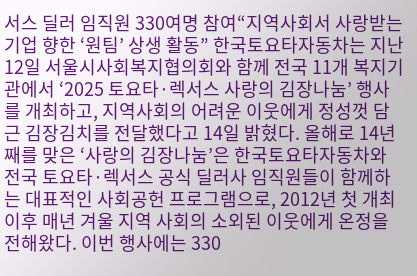서스 딜러 임직원 330여명 참여“지역사회서 사랑받는 기업 향한 ‘원팀’ 상생 활동” 한국토요타자동차는 지난 12일 서울시사회복지협의회와 함께 전국 11개 복지기관에서 ‘2025 토요타·렉서스 사랑의 김장나눔’ 행사를 개최하고, 지역사회의 어려운 이웃에게 정성껏 담근 김장김치를 전달했다고 14일 밝혔다. 올해로 14년째를 맞은 ‘사랑의 김장나눔’은 한국토요타자동차와 전국 토요타·렉서스 공식 딜러사 임직원들이 함께하는 대표적인 사회공헌 프로그램으로, 2012년 첫 개최 이후 매년 겨울 지역 사회의 소외된 이웃에게 온정을 전해왔다. 이번 행사에는 330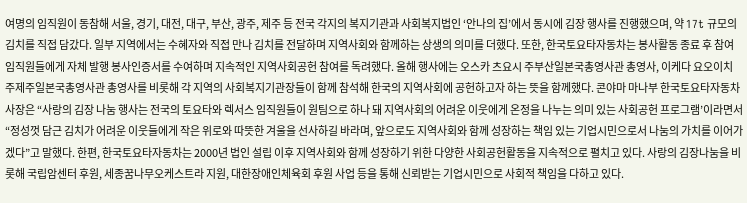여명의 임직원이 동참해 서울, 경기, 대전, 대구, 부산, 광주, 제주 등 전국 각지의 복지기관과 사회복지법인 ‘안나의 집’에서 동시에 김장 행사를 진행했으며, 약 17t 규모의 김치를 직접 담갔다. 일부 지역에서는 수혜자와 직접 만나 김치를 전달하며 지역사회와 함께하는 상생의 의미를 더했다. 또한, 한국토요타자동차는 봉사활동 종료 후 참여 임직원들에게 자체 발행 봉사인증서를 수여하며 지속적인 지역사회공헌 참여를 독려했다. 올해 행사에는 오스카 츠요시 주부산일본국총영사관 총영사, 이케다 요오이치 주제주일본국총영사관 총영사를 비롯해 각 지역의 사회복지기관장들이 함께 참석해 한국의 지역사회에 공헌하고자 하는 뜻을 함께했다. 콘야마 마나부 한국토요타자동차 사장은 “사랑의 김장 나눔 행사는 전국의 토요타와 렉서스 임직원들이 원팀으로 하나 돼 지역사회의 어려운 이웃에게 온정을 나누는 의미 있는 사회공헌 프로그램’이라면서 “정성껏 담근 김치가 어려운 이웃들에게 작은 위로와 따뜻한 겨울을 선사하길 바라며, 앞으로도 지역사회와 함께 성장하는 책임 있는 기업시민으로서 나눔의 가치를 이어가겠다”고 말했다. 한편, 한국토요타자동차는 2000년 법인 설립 이후 지역사회와 함께 성장하기 위한 다양한 사회공헌활동을 지속적으로 펼치고 있다. 사랑의 김장나눔을 비롯해 국립암센터 후원, 세종꿈나무오케스트라 지원, 대한장애인체육회 후원 사업 등을 통해 신뢰받는 기업시민으로 사회적 책임을 다하고 있다.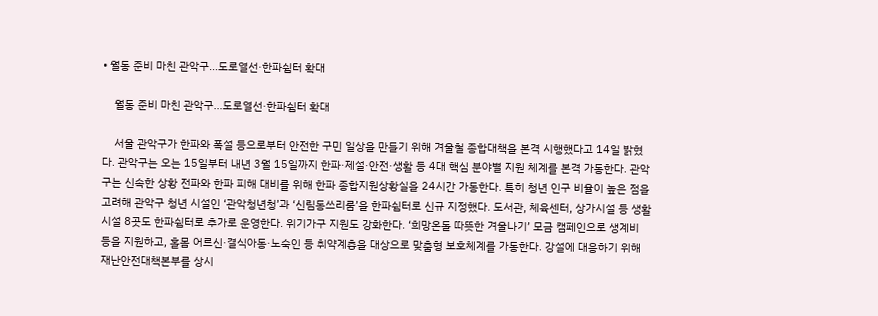• 월동 준비 마친 관악구…도로열선·한파쉼터 확대

    월동 준비 마친 관악구…도로열선·한파쉼터 확대

    서울 관악구가 한파와 폭설 등으로부터 안전한 구민 일상을 만들기 위해 겨울철 종합대책을 본격 시행했다고 14일 밝혔다. 관악구는 오는 15일부터 내년 3월 15일까지 한파·제설·안전·생활 등 4대 핵심 분야별 지원 체계를 본격 가동한다. 관악구는 신속한 상황 전파와 한파 피해 대비를 위해 한파 종합지원상황실을 24시간 가동한다. 특히 청년 인구 비율이 높은 점을 고려해 관악구 청년 시설인 ‘관악청년청’과 ‘신림동쓰리룸’을 한파쉼터로 신규 지정했다. 도서관, 체육센터, 상가시설 등 생활시설 8곳도 한파쉼터로 추가로 운영한다. 위기가구 지원도 강화한다. ‘희망온돌 따뜻한 겨울나기’ 모금 캠페인으로 생계비 등을 지원하고, 홀몸 어르신·결식아동·노숙인 등 취약계층을 대상으로 맞춤형 보호체계를 가동한다. 강설에 대응하기 위해 재난안전대책본부를 상시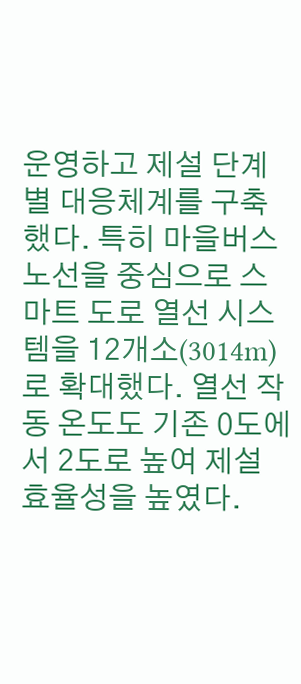운영하고 제설 단계별 대응체계를 구축했다. 특히 마을버스 노선을 중심으로 스마트 도로 열선 시스템을 12개소(3014m)로 확대했다. 열선 작동 온도도 기존 0도에서 2도로 높여 제설 효율성을 높였다.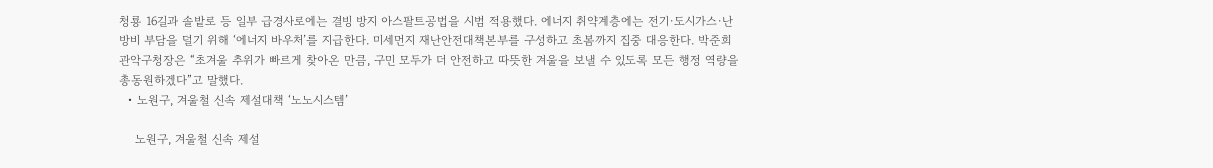청룡 16길과 솔밭로 등 일부 급경사로에는 결빙 방지 아스팔트공법을 시범 적용했다. 에너지 취약계층에는 전기·도시가스·난방비 부담을 덜기 위해 ‘에너지 바우처’를 지급한다. 미세먼지 재난안전대책본부를 구성하고 초봄까지 집중 대응한다. 박준희 관악구청장은 “초겨울 추위가 빠르게 찾아온 만큼, 구민 모두가 더 안전하고 따뜻한 겨울을 보낼 수 있도록 모든 행정 역량을 총동원하겠다”고 말했다.
  • 노원구, 겨울철 신속 제설대책 ‘노노시스템’

    노원구, 겨울철 신속 제설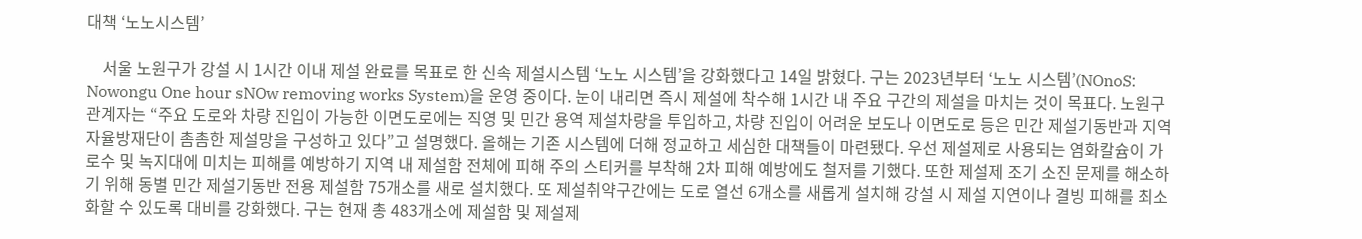대책 ‘노노시스템’

    서울 노원구가 강설 시 1시간 이내 제설 완료를 목표로 한 신속 제설시스템 ‘노노 시스템’을 강화했다고 14일 밝혔다. 구는 2023년부터 ‘노노 시스템’(NOnoS: Nowongu One hour sNOw removing works System)을 운영 중이다. 눈이 내리면 즉시 제설에 착수해 1시간 내 주요 구간의 제설을 마치는 것이 목표다. 노원구 관계자는 “주요 도로와 차량 진입이 가능한 이면도로에는 직영 및 민간 용역 제설차량을 투입하고, 차량 진입이 어려운 보도나 이면도로 등은 민간 제설기동반과 지역 자율방재단이 촘촘한 제설망을 구성하고 있다”고 설명했다. 올해는 기존 시스템에 더해 정교하고 세심한 대책들이 마련됐다. 우선 제설제로 사용되는 염화칼슘이 가로수 및 녹지대에 미치는 피해를 예방하기 지역 내 제설함 전체에 피해 주의 스티커를 부착해 2차 피해 예방에도 철저를 기했다. 또한 제설제 조기 소진 문제를 해소하기 위해 동별 민간 제설기동반 전용 제설함 75개소를 새로 설치했다. 또 제설취약구간에는 도로 열선 6개소를 새롭게 설치해 강설 시 제설 지연이나 결빙 피해를 최소화할 수 있도록 대비를 강화했다. 구는 현재 총 483개소에 제설함 및 제설제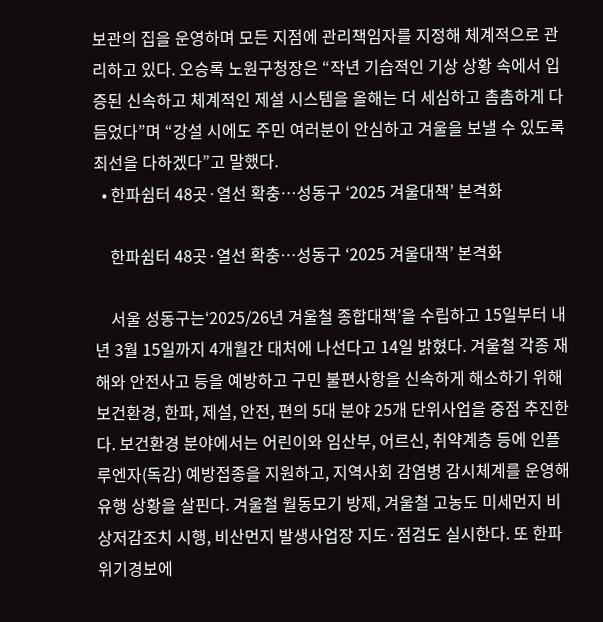보관의 집을 운영하며 모든 지점에 관리책임자를 지정해 체계적으로 관리하고 있다. 오승록 노원구청장은 “작년 기습적인 기상 상황 속에서 입증된 신속하고 체계적인 제설 시스템을 올해는 더 세심하고 촘촘하게 다듬었다”며 “강설 시에도 주민 여러분이 안심하고 겨울을 보낼 수 있도록 최선을 다하겠다”고 말했다.
  • 한파쉼터 48곳·열선 확충…성동구 ‘2025 겨울대책’ 본격화

    한파쉼터 48곳·열선 확충…성동구 ‘2025 겨울대책’ 본격화

    서울 성동구는‘2025/26년 겨울철 종합대책’을 수립하고 15일부터 내년 3월 15일까지 4개월간 대처에 나선다고 14일 밝혔다. 겨울철 각종 재해와 안전사고 등을 예방하고 구민 불편사항을 신속하게 해소하기 위해 보건환경, 한파, 제설, 안전, 편의 5대 분야 25개 단위사업을 중점 추진한다. 보건환경 분야에서는 어린이와 임산부, 어르신, 취약계층 등에 인플루엔자(독감) 예방접종을 지원하고, 지역사회 감염병 감시체계를 운영해 유행 상황을 살핀다. 겨울철 월동모기 방제, 겨울철 고농도 미세먼지 비상저감조치 시행, 비산먼지 발생사업장 지도·점검도 실시한다. 또 한파 위기경보에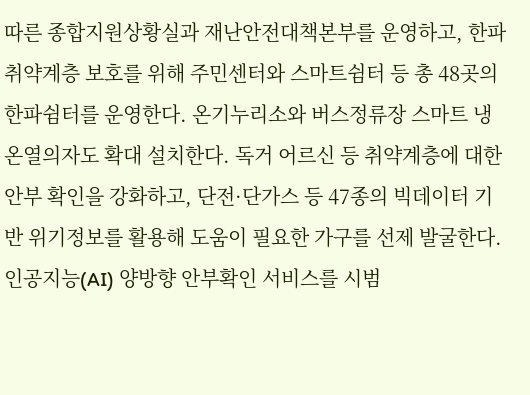따른 종합지원상황실과 재난안전대책본부를 운영하고, 한파 취약계층 보호를 위해 주민센터와 스마트쉼터 등 총 48곳의 한파쉼터를 운영한다. 온기누리소와 버스정류장 스마트 냉온열의자도 확대 설치한다. 독거 어르신 등 취약계층에 대한 안부 확인을 강화하고, 단전·단가스 등 47종의 빅데이터 기반 위기정보를 활용해 도움이 필요한 가구를 선제 발굴한다. 인공지능(AI) 양방향 안부확인 서비스를 시범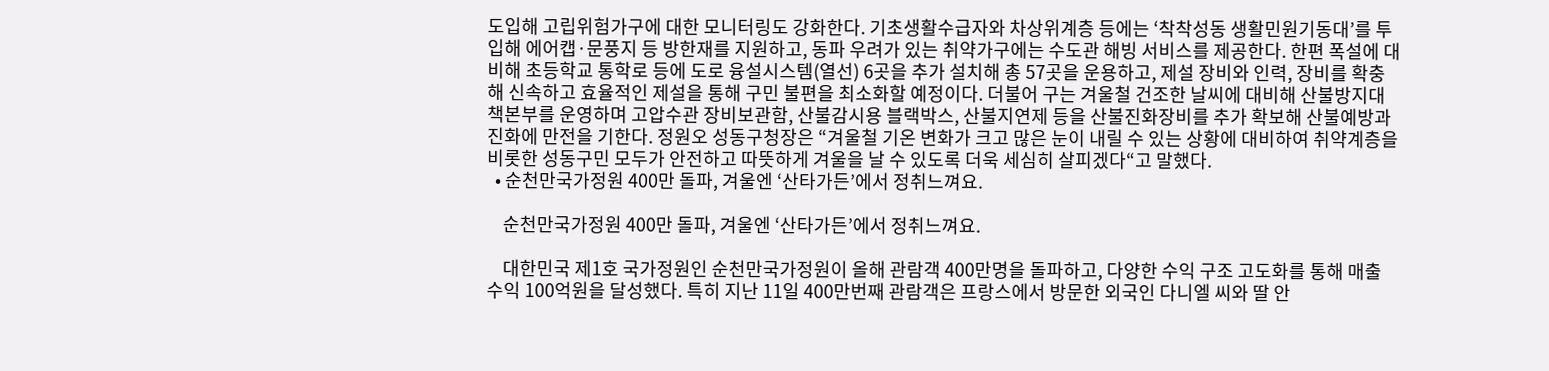도입해 고립위험가구에 대한 모니터링도 강화한다. 기초생활수급자와 차상위계층 등에는 ‘착착성동 생활민원기동대’를 투입해 에어캡·문풍지 등 방한재를 지원하고, 동파 우려가 있는 취약가구에는 수도관 해빙 서비스를 제공한다. 한편 폭설에 대비해 초등학교 통학로 등에 도로 융설시스템(열선) 6곳을 추가 설치해 총 57곳을 운용하고, 제설 장비와 인력, 장비를 확충해 신속하고 효율적인 제설을 통해 구민 불편을 최소화할 예정이다. 더불어 구는 겨울철 건조한 날씨에 대비해 산불방지대책본부를 운영하며 고압수관 장비보관함, 산불감시용 블랙박스, 산불지연제 등을 산불진화장비를 추가 확보해 산불예방과 진화에 만전을 기한다. 정원오 성동구청장은 “겨울철 기온 변화가 크고 많은 눈이 내릴 수 있는 상황에 대비하여 취약계층을 비롯한 성동구민 모두가 안전하고 따뜻하게 겨울을 날 수 있도록 더욱 세심히 살피겠다“고 말했다.
  • 순천만국가정원 400만 돌파, 겨울엔 ‘산타가든’에서 정취느껴요.

    순천만국가정원 400만 돌파, 겨울엔 ‘산타가든’에서 정취느껴요.

    대한민국 제1호 국가정원인 순천만국가정원이 올해 관람객 400만명을 돌파하고, 다양한 수익 구조 고도화를 통해 매출 수익 100억원을 달성했다. 특히 지난 11일 400만번째 관람객은 프랑스에서 방문한 외국인 다니엘 씨와 딸 안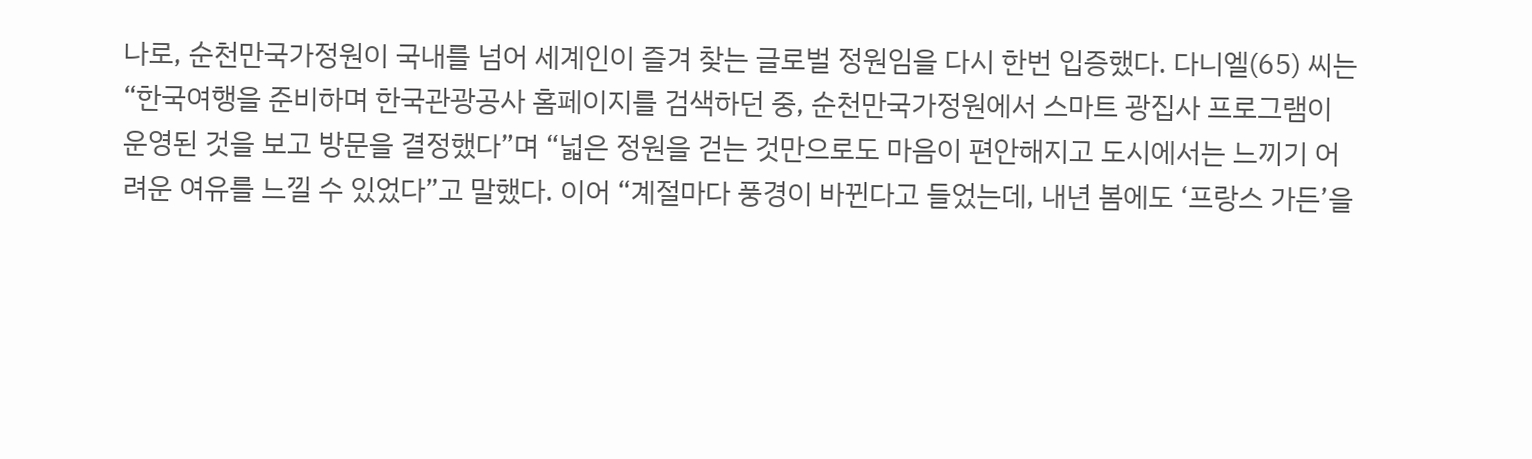나로, 순천만국가정원이 국내를 넘어 세계인이 즐겨 찾는 글로벌 정원임을 다시 한번 입증했다. 다니엘(65) 씨는 “한국여행을 준비하며 한국관광공사 홈페이지를 검색하던 중, 순천만국가정원에서 스마트 광집사 프로그램이 운영된 것을 보고 방문을 결정했다”며 “넓은 정원을 걷는 것만으로도 마음이 편안해지고 도시에서는 느끼기 어려운 여유를 느낄 수 있었다”고 말했다. 이어 “계절마다 풍경이 바뀐다고 들었는데, 내년 봄에도 ‘프랑스 가든’을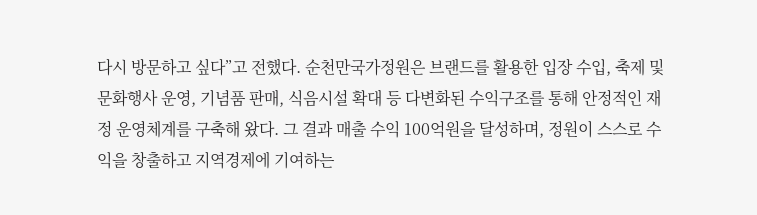다시 방문하고 싶다”고 전했다. 순천만국가정원은 브랜드를 활용한 입장 수입, 축제 및 문화행사 운영, 기념품 판매, 식음시설 확대 등 다변화된 수익구조를 통해 안정적인 재정 운영체계를 구축해 왔다. 그 결과 매출 수익 100억원을 달성하며, 정원이 스스로 수익을 창출하고 지역경제에 기여하는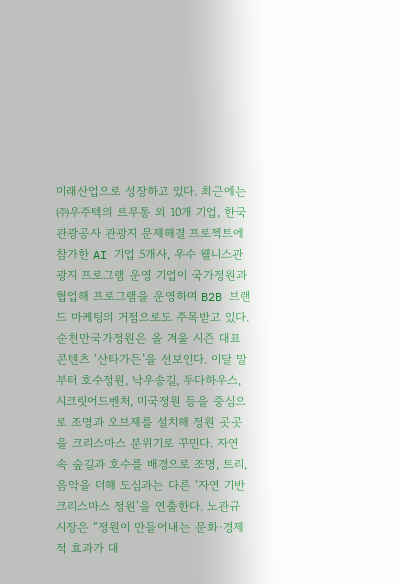미래산업으로 성장하고 있다. 최근에는 ㈜우주텍의 르무통 외 10개 기업, 한국관광공사 관광지 문제해결 프로젝트에 참가한 AI 기업 5개사, 우수 웰니스관광지 프로그램 운영 기업이 국가정원과 협업해 프로그램을 운영하며 B2B 브랜드 마케팅의 거점으로도 주목받고 있다. 순천만국가정원은 올 겨울 시즌 대표 콘텐츠 ‘산타가든’을 선보인다. 이달 말부터 호수정원, 낙우송길, 두다하우스, 시크릿어드벤처, 미국정원 등을 중심으로 조명과 오브제를 설치해 정원 곳곳을 크리스마스 분위기로 꾸민다. 자연 속 숲길과 호수를 배경으로 조명, 트리, 음악을 더해 도심과는 다른 ‘자연 기반 크리스마스 정원’을 연출한다. 노관규 시장은 “정원이 만들어내는 문화·경제적 효과가 대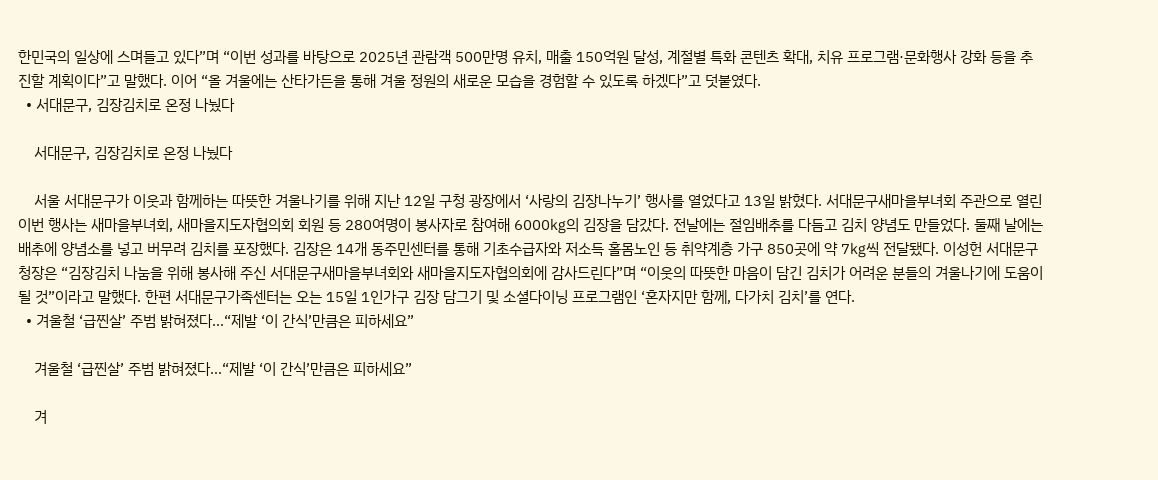한민국의 일상에 스며들고 있다”며 “이번 성과를 바탕으로 2025년 관람객 500만명 유치, 매출 150억원 달성, 계절별 특화 콘텐츠 확대, 치유 프로그램·문화행사 강화 등을 추진할 계획이다”고 말했다. 이어 “올 겨울에는 산타가든을 통해 겨울 정원의 새로운 모습을 경험할 수 있도록 하겠다”고 덧붙였다.
  • 서대문구, 김장김치로 온정 나눴다

    서대문구, 김장김치로 온정 나눴다

    서울 서대문구가 이웃과 함께하는 따뜻한 겨울나기를 위해 지난 12일 구청 광장에서 ‘사랑의 김장나누기’ 행사를 열었다고 13일 밝혔다. 서대문구새마을부녀회 주관으로 열린 이번 행사는 새마을부녀회, 새마을지도자협의회 회원 등 280여명이 봉사자로 참여해 6000㎏의 김장을 담갔다. 전날에는 절임배추를 다듬고 김치 양념도 만들었다. 둘째 날에는 배추에 양념소를 넣고 버무려 김치를 포장했다. 김장은 14개 동주민센터를 통해 기초수급자와 저소득 홀몸노인 등 취약계층 가구 850곳에 약 7㎏씩 전달됐다. 이성헌 서대문구청장은 “김장김치 나눔을 위해 봉사해 주신 서대문구새마을부녀회와 새마을지도자협의회에 감사드린다”며 “이웃의 따뜻한 마음이 담긴 김치가 어려운 분들의 겨울나기에 도움이 될 것”이라고 말했다. 한편 서대문구가족센터는 오는 15일 1인가구 김장 담그기 및 소셜다이닝 프로그램인 ‘혼자지만 함께, 다가치 김치’를 연다.
  • 겨울철 ‘급찐살’ 주범 밝혀졌다…“제발 ‘이 간식’만큼은 피하세요”

    겨울철 ‘급찐살’ 주범 밝혀졌다…“제발 ‘이 간식’만큼은 피하세요”

    겨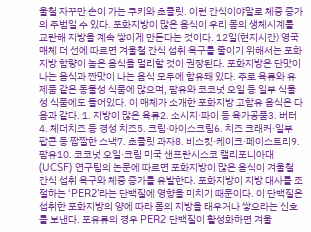울철 자꾸만 손이 가는 쿠키와 초콜릿. 이런 간식이야말로 체중 증가의 주범일 수 있다. 포화지방이 많은 음식이 우리 몸의 생체시계를 교란해 지방을 계속 쌓이게 만든다는 것이다. 12일(현지시간) 영국 매체 더 선에 따르면 겨울철 간식 섭취 욕구를 줄이기 위해서는 포화지방 함량이 높은 음식을 멀리할 것이 권장된다. 포화지방은 단맛이 나는 음식과 짠맛이 나는 음식 모두에 함유돼 있다. 주로 육류와 유제품 같은 동물성 식품에 많으며, 팜유와 코코넛 오일 등 일부 식물성 식품에도 들어있다. 이 매체가 소개한 포화지방 고함유 음식은 다음과 같다. 1. 지방이 많은 육류2. 소시지·파이 등 육가공품3. 버터4. 체더치즈 등 경성 치즈5. 크림·아이스크림6. 치즈 크래커·일부 팝콘 등 짭짤한 스낵7. 초콜릿 과자8. 비스킷·케이크·페이스트리9. 팜유10. 코코넛 오일·크림 미국 샌프란시스코 캘리포니아대(UCSF) 연구팀의 논문에 따르면 포화지방이 많은 음식이 겨울철 간식 섭취 욕구와 체중 증가를 유발한다. 포화지방이 지방 대사를 조절하는 ‘PER2’라는 단백질에 영향을 미치기 때문이다. 이 단백질은 섭취한 포화지방의 양에 따라 몸의 지방을 태우거나 쌓으라는 신호를 보낸다. 포유류의 경우 PER2 단백질이 활성화하면 겨울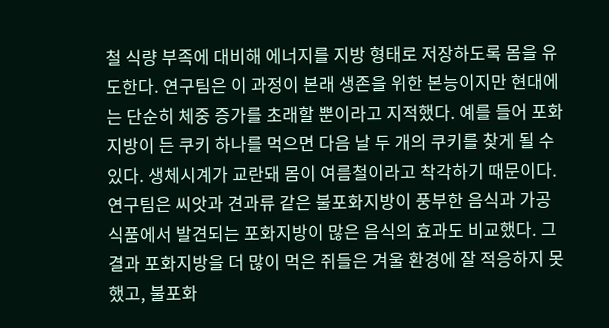철 식량 부족에 대비해 에너지를 지방 형태로 저장하도록 몸을 유도한다. 연구팀은 이 과정이 본래 생존을 위한 본능이지만 현대에는 단순히 체중 증가를 초래할 뿐이라고 지적했다. 예를 들어 포화지방이 든 쿠키 하나를 먹으면 다음 날 두 개의 쿠키를 찾게 될 수 있다. 생체시계가 교란돼 몸이 여름철이라고 착각하기 때문이다. 연구팀은 씨앗과 견과류 같은 불포화지방이 풍부한 음식과 가공식품에서 발견되는 포화지방이 많은 음식의 효과도 비교했다. 그 결과 포화지방을 더 많이 먹은 쥐들은 겨울 환경에 잘 적응하지 못했고, 불포화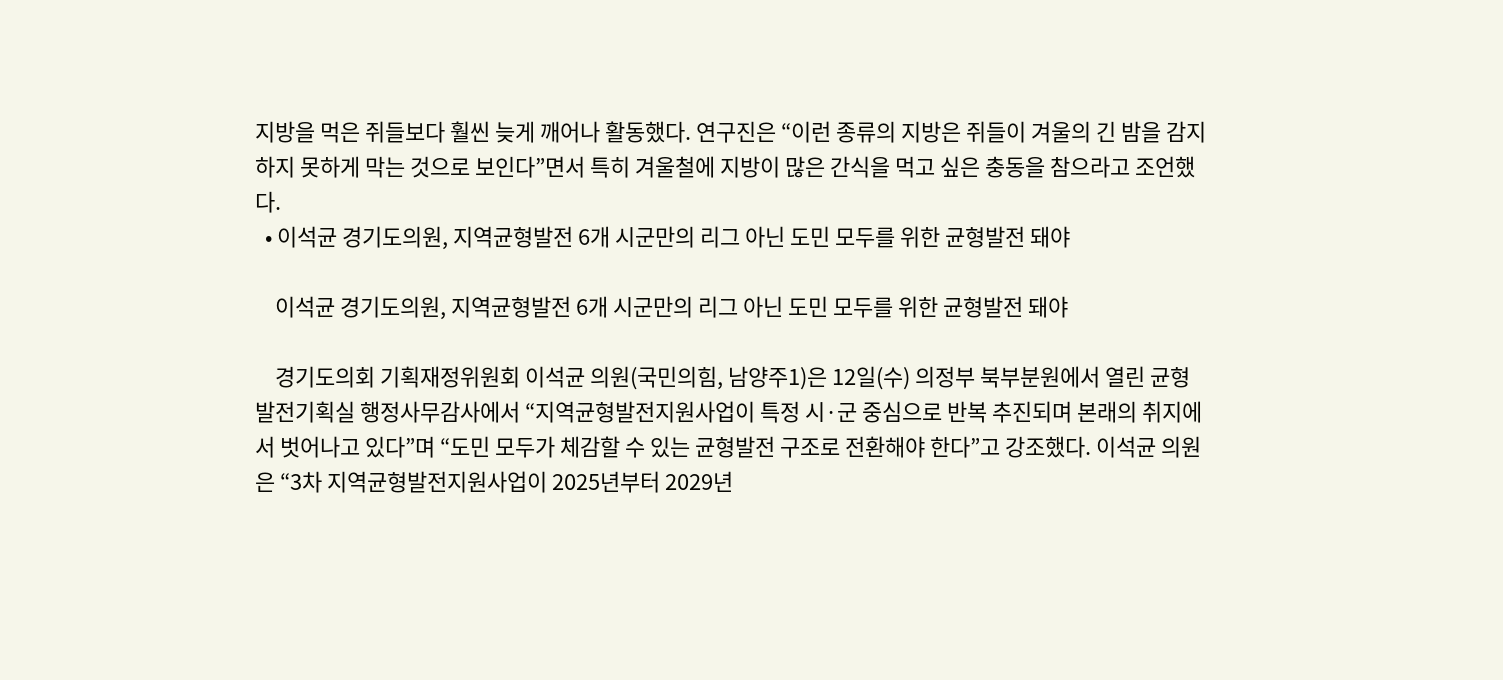지방을 먹은 쥐들보다 훨씬 늦게 깨어나 활동했다. 연구진은 “이런 종류의 지방은 쥐들이 겨울의 긴 밤을 감지하지 못하게 막는 것으로 보인다”면서 특히 겨울철에 지방이 많은 간식을 먹고 싶은 충동을 참으라고 조언했다.
  • 이석균 경기도의원, 지역균형발전 6개 시군만의 리그 아닌 도민 모두를 위한 균형발전 돼야

    이석균 경기도의원, 지역균형발전 6개 시군만의 리그 아닌 도민 모두를 위한 균형발전 돼야

    경기도의회 기획재정위원회 이석균 의원(국민의힘, 남양주1)은 12일(수) 의정부 북부분원에서 열린 균형발전기획실 행정사무감사에서 “지역균형발전지원사업이 특정 시·군 중심으로 반복 추진되며 본래의 취지에서 벗어나고 있다”며 “도민 모두가 체감할 수 있는 균형발전 구조로 전환해야 한다”고 강조했다. 이석균 의원은 “3차 지역균형발전지원사업이 2025년부터 2029년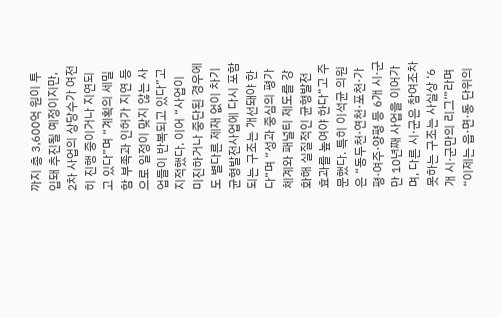까지 총 3,600억 원이 투입돼 추진될 예정이지만, 2차 사업의 상당수가 여전히 진행 중이거나 지연되고 있다”며 “계획의 세밀함 부족과 인허가 지연 등으로 일정이 맞지 않는 사업들이 반복되고 있다”고 지적했다. 이어 “사업이 미진하거나 중단된 경우에도 별다른 제재 없이 차기 균형발전사업에 다시 포함되는 구조는 개선돼야 한다”며 “성과 중심의 평가체계와 패널티 제도를 강화해 실질적인 균형발전 효과를 높여야 한다”고 주문했다. 특히 이석균 의원은 “동두천·연천·포천·가평·여주·양평 등 6개 시·군만 10년째 사업을 이어가며, 다른 시·군은 참여조차 못하는 구조는 사실상 ‘6개 시·군만의 리그’”라며 “이제는 읍·면·동 단위의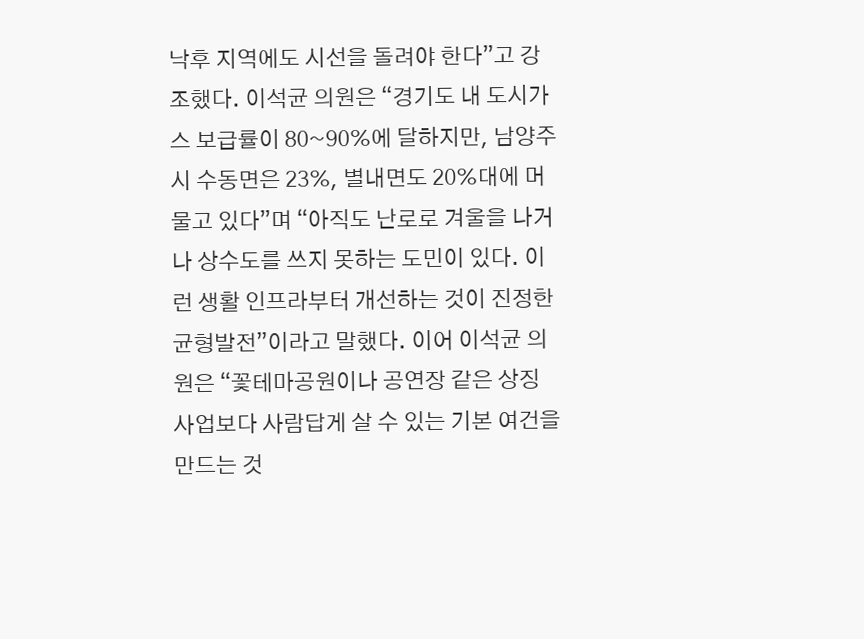낙후 지역에도 시선을 돌려야 한다”고 강조했다. 이석균 의원은 “경기도 내 도시가스 보급률이 80~90%에 달하지만, 남양주시 수동면은 23%, 별내면도 20%대에 머물고 있다”며 “아직도 난로로 겨울을 나거나 상수도를 쓰지 못하는 도민이 있다. 이런 생활 인프라부터 개선하는 것이 진정한 균형발전”이라고 말했다. 이어 이석균 의원은 “꽃테마공원이나 공연장 같은 상징 사업보다 사람답게 살 수 있는 기본 여건을 만드는 것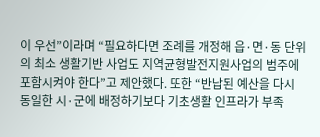이 우선”이라며 “필요하다면 조례를 개정해 읍·면·동 단위의 최소 생활기반 사업도 지역균형발전지원사업의 범주에 포함시켜야 한다”고 제안했다. 또한 “반납된 예산을 다시 동일한 시·군에 배정하기보다 기초생활 인프라가 부족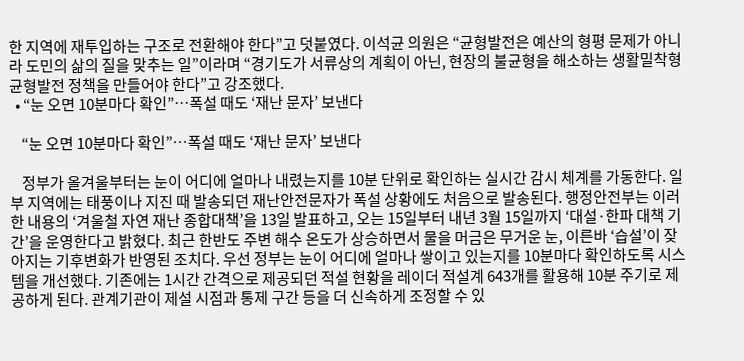한 지역에 재투입하는 구조로 전환해야 한다”고 덧붙였다. 이석균 의원은 “균형발전은 예산의 형평 문제가 아니라 도민의 삶의 질을 맞추는 일”이라며 “경기도가 서류상의 계획이 아닌, 현장의 불균형을 해소하는 생활밀착형 균형발전 정책을 만들어야 한다”고 강조했다.
  • “눈 오면 10분마다 확인”…폭설 때도 ‘재난 문자’ 보낸다

    “눈 오면 10분마다 확인”…폭설 때도 ‘재난 문자’ 보낸다

    정부가 올겨울부터는 눈이 어디에 얼마나 내렸는지를 10분 단위로 확인하는 실시간 감시 체계를 가동한다. 일부 지역에는 태풍이나 지진 때 발송되던 재난안전문자가 폭설 상황에도 처음으로 발송된다. 행정안전부는 이러한 내용의 ‘겨울철 자연 재난 종합대책’을 13일 발표하고, 오는 15일부터 내년 3월 15일까지 ‘대설·한파 대책 기간’을 운영한다고 밝혔다. 최근 한반도 주변 해수 온도가 상승하면서 물을 머금은 무거운 눈, 이른바 ‘습설’이 잦아지는 기후변화가 반영된 조치다. 우선 정부는 눈이 어디에 얼마나 쌓이고 있는지를 10분마다 확인하도록 시스템을 개선했다. 기존에는 1시간 간격으로 제공되던 적설 현황을 레이더 적설계 643개를 활용해 10분 주기로 제공하게 된다. 관계기관이 제설 시점과 통제 구간 등을 더 신속하게 조정할 수 있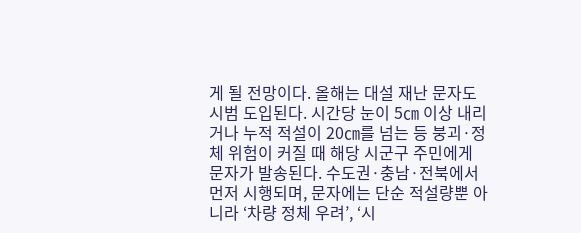게 될 전망이다. 올해는 대설 재난 문자도 시범 도입된다. 시간당 눈이 5㎝ 이상 내리거나 누적 적설이 20㎝를 넘는 등 붕괴·정체 위험이 커질 때 해당 시군구 주민에게 문자가 발송된다. 수도권·충남·전북에서 먼저 시행되며, 문자에는 단순 적설량뿐 아니라 ‘차량 정체 우려’, ‘시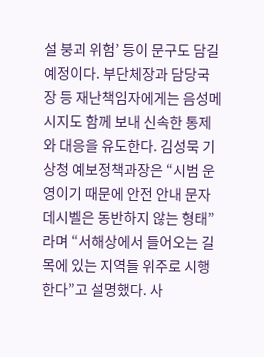설 붕괴 위험’ 등이 문구도 담길 예정이다. 부단체장과 담당국장 등 재난책임자에게는 음성메시지도 함께 보내 신속한 통제와 대응을 유도한다. 김성묵 기상청 예보정책과장은 “시범 운영이기 때문에 안전 안내 문자 데시벨은 동반하지 않는 형태”라며 “서해상에서 들어오는 길목에 있는 지역들 위주로 시행한다”고 설명했다. 사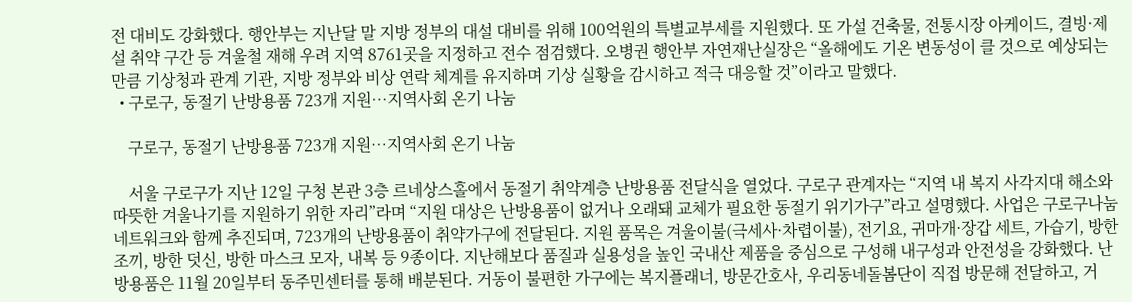전 대비도 강화했다. 행안부는 지난달 말 지방 정부의 대설 대비를 위해 100억원의 특별교부세를 지원했다. 또 가설 건축물, 전통시장 아케이드, 결빙·제설 취약 구간 등 겨울철 재해 우려 지역 8761곳을 지정하고 전수 점검했다. 오병권 행안부 자연재난실장은 “올해에도 기온 변동성이 클 것으로 예상되는 만큼 기상청과 관계 기관, 지방 정부와 비상 연락 체계를 유지하며 기상 실황을 감시하고 적극 대응할 것”이라고 말했다.
  • 구로구, 동절기 난방용품 723개 지원…지역사회 온기 나눔

    구로구, 동절기 난방용품 723개 지원…지역사회 온기 나눔

    서울 구로구가 지난 12일 구청 본관 3층 르네상스홀에서 동절기 취약계층 난방용품 전달식을 열었다. 구로구 관계자는 “지역 내 복지 사각지대 해소와 따뜻한 겨울나기를 지원하기 위한 자리”라며 “지원 대상은 난방용품이 없거나 오래돼 교체가 필요한 동절기 위기가구”라고 설명했다. 사업은 구로구나눔네트워크와 함께 추진되며, 723개의 난방용품이 취약가구에 전달된다. 지원 품목은 겨울이불(극세사·차렵이불), 전기요, 귀마개·장갑 세트, 가습기, 방한 조끼, 방한 덧신, 방한 마스크 모자, 내복 등 9종이다. 지난해보다 품질과 실용성을 높인 국내산 제품을 중심으로 구성해 내구성과 안전성을 강화했다. 난방용품은 11월 20일부터 동주민센터를 통해 배분된다. 거동이 불편한 가구에는 복지플래너, 방문간호사, 우리동네돌봄단이 직접 방문해 전달하고, 거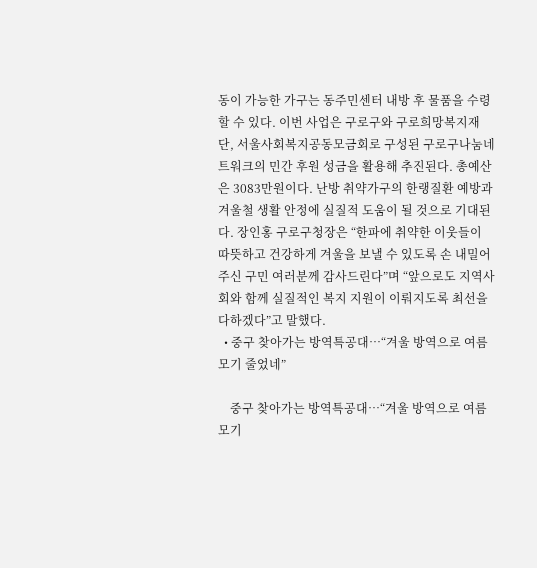동이 가능한 가구는 동주민센터 내방 후 물품을 수령할 수 있다. 이번 사업은 구로구와 구로희망복지재단, 서울사회복지공동모금회로 구성된 구로구나눔네트워크의 민간 후원 성금을 활용해 추진된다. 총예산은 3083만원이다. 난방 취약가구의 한랭질환 예방과 겨울철 생활 안정에 실질적 도움이 될 것으로 기대된다. 장인홍 구로구청장은 “한파에 취약한 이웃들이 따뜻하고 건강하게 겨울을 보낼 수 있도록 손 내밀어 주신 구민 여러분께 감사드린다”며 “앞으로도 지역사회와 함께 실질적인 복지 지원이 이뤄지도록 최선을 다하겠다”고 말했다.
  • 중구 찾아가는 방역특공대…“겨울 방역으로 여름 모기 줄었네”

    중구 찾아가는 방역특공대…“겨울 방역으로 여름 모기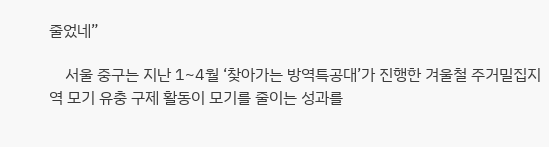줄었네”

    서울 중구는 지난 1~4월 ‘찾아가는 방역특공대’가 진행한 겨울철 주거밀집지역 모기 유충 구제 활동이 모기를 줄이는 성과를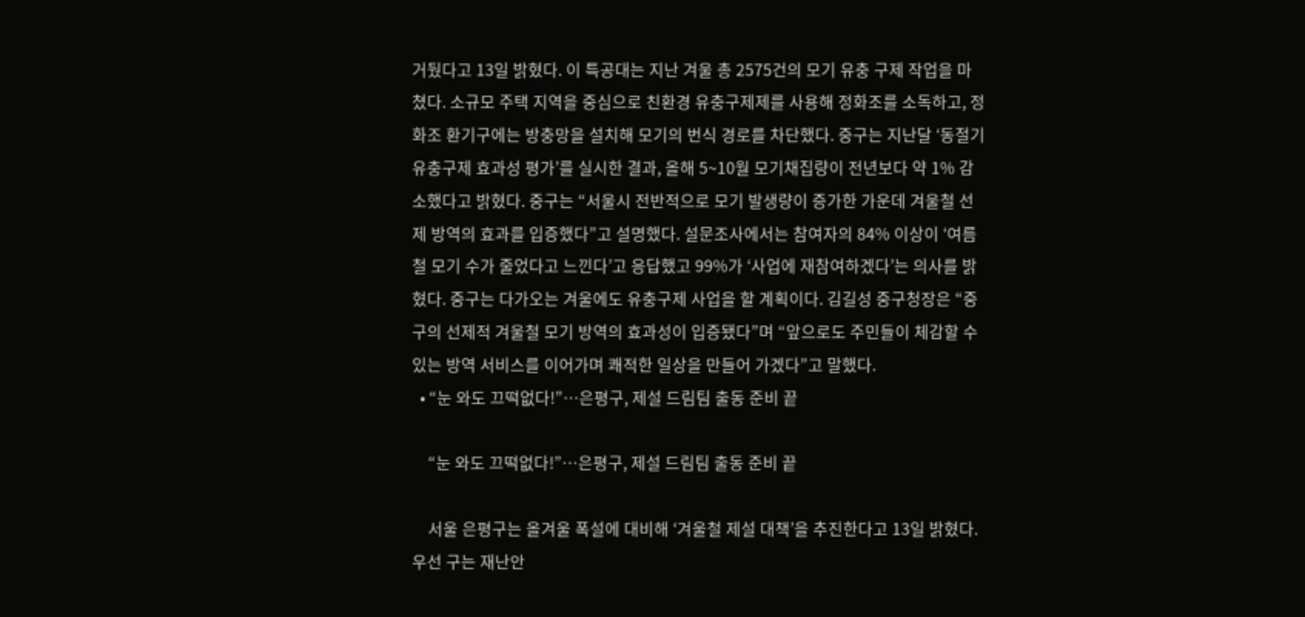거뒀다고 13일 밝혔다. 이 특공대는 지난 겨울 총 2575건의 모기 유충 구제 작업을 마쳤다. 소규모 주택 지역을 중심으로 친환경 유충구제제를 사용해 정화조를 소독하고, 정화조 환기구에는 방충망을 설치해 모기의 번식 경로를 차단했다. 중구는 지난달 ‘동절기 유충구제 효과성 평가’를 실시한 결과, 올해 5~10월 모기채집량이 전년보다 약 1% 감소했다고 밝혔다. 중구는 “서울시 전반적으로 모기 발생량이 증가한 가운데 겨울철 선제 방역의 효과를 입증했다”고 설명했다. 설문조사에서는 참여자의 84% 이상이 ‘여름철 모기 수가 줄었다고 느낀다’고 응답했고 99%가 ‘사업에 재참여하겠다’는 의사를 밝혔다. 중구는 다가오는 겨울에도 유충구제 사업을 할 계획이다. 김길성 중구청장은 “중구의 선제적 겨울철 모기 방역의 효과성이 입증됐다”며 “앞으로도 주민들이 체감할 수 있는 방역 서비스를 이어가며 쾌적한 일상을 만들어 가겠다”고 말했다.
  • “눈 와도 끄떡없다!”…은평구, 제설 드림팀 출동 준비 끝

    “눈 와도 끄떡없다!”…은평구, 제설 드림팀 출동 준비 끝

    서울 은평구는 올겨울 폭설에 대비해 ‘겨울철 제설 대책’을 추진한다고 13일 밝혔다. 우선 구는 재난안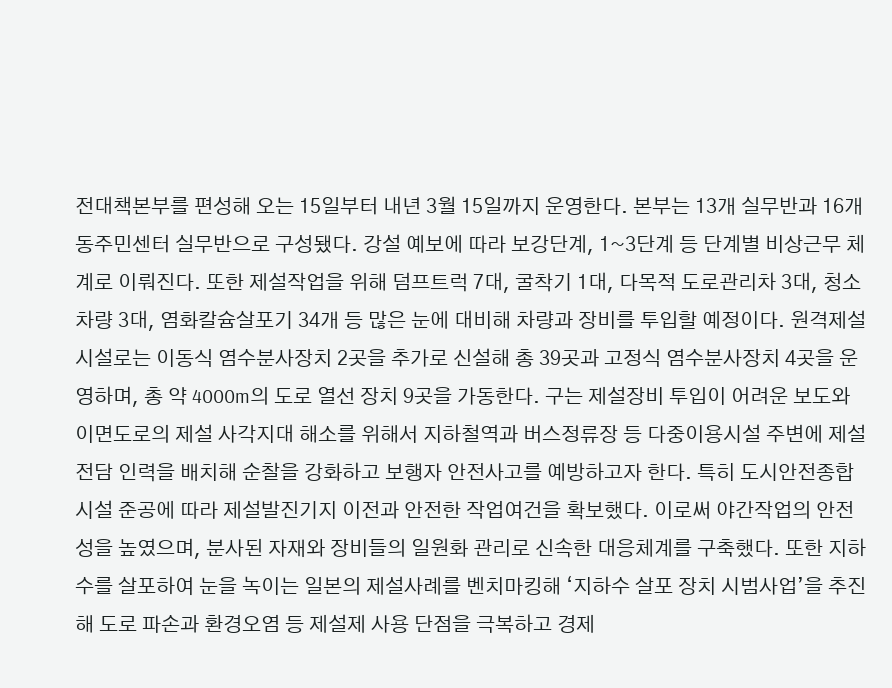전대책본부를 편성해 오는 15일부터 내년 3월 15일까지 운영한다. 본부는 13개 실무반과 16개 동주민센터 실무반으로 구성됐다. 강설 예보에 따라 보강단계, 1~3단계 등 단계별 비상근무 체계로 이뤄진다. 또한 제설작업을 위해 덤프트럭 7대, 굴착기 1대, 다목적 도로관리차 3대, 청소차량 3대, 염화칼슘살포기 34개 등 많은 눈에 대비해 차량과 장비를 투입할 예정이다. 원격제설시설로는 이동식 염수분사장치 2곳을 추가로 신설해 총 39곳과 고정식 염수분사장치 4곳을 운영하며, 총 약 4000m의 도로 열선 장치 9곳을 가동한다. 구는 제설장비 투입이 어려운 보도와 이면도로의 제설 사각지대 해소를 위해서 지하철역과 버스정류장 등 다중이용시설 주변에 제설 전담 인력을 배치해 순찰을 강화하고 보행자 안전사고를 예방하고자 한다. 특히 도시안전종합시설 준공에 따라 제설발진기지 이전과 안전한 작업여건을 확보했다. 이로써 야간작업의 안전성을 높였으며, 분사된 자재와 장비들의 일원화 관리로 신속한 대응체계를 구축했다. 또한 지하수를 살포하여 눈을 녹이는 일본의 제설사례를 벤치마킹해 ‘지하수 살포 장치 시범사업’을 추진해 도로 파손과 환경오염 등 제설제 사용 단점을 극복하고 경제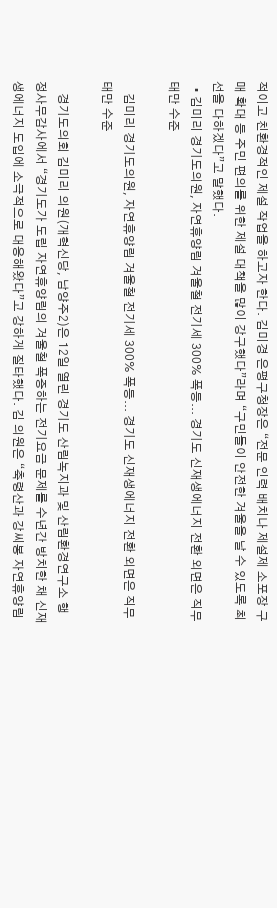적이고 친환경적인 제설 작업을 하고자 한다. 김미경 은평구청장은 “전문 인력 배치나 제설제 소포장 구매 확대 등 주민 편의를 위한 제설 대책을 많이 강구했다”라며 “구민들이 안전한 겨울을 날 수 있도록 최선을 다하겠다”고 말했다.
  • 김미리 경기도의원, 자연휴양림 겨울철 전기세 300% 폭등... 경기도 신재생에너지 전환 외면은 직무 태만 수준

    김미리 경기도의원, 자연휴양림 겨울철 전기세 300% 폭등... 경기도 신재생에너지 전환 외면은 직무 태만 수준

    경기도의회 김미리 의원(개혁신당, 남양주2)은 12일 열린 경기도 산림녹지과 및 산림환경연구소 행정사무감사에서 “경기도가 도립 자연휴양림의 겨울철 폭증하는 전기요금 문제를 수년간 방치한 채 신재생에너지 도입에 소극적으로 대응해왔다”고 강하게 질타했다. 김 의원은 “축령산과 강씨봉 자연휴양림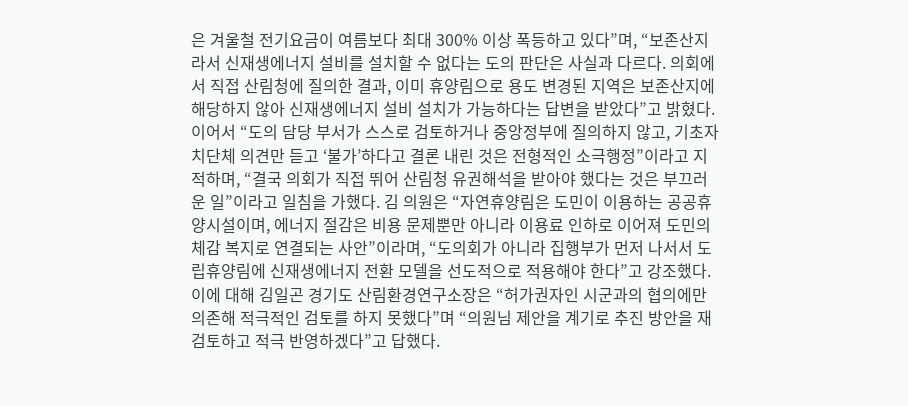은 겨울철 전기요금이 여름보다 최대 300% 이상 폭등하고 있다”며, “보존산지라서 신재생에너지 설비를 설치할 수 없다는 도의 판단은 사실과 다르다. 의회에서 직접 산림청에 질의한 결과, 이미 휴양림으로 용도 변경된 지역은 보존산지에 해당하지 않아 신재생에너지 설비 설치가 가능하다는 답변을 받았다”고 밝혔다. 이어서 “도의 담당 부서가 스스로 검토하거나 중앙정부에 질의하지 않고, 기초자치단체 의견만 듣고 ‘불가’하다고 결론 내린 것은 전형적인 소극행정”이라고 지적하며, “결국 의회가 직접 뛰어 산림청 유권해석을 받아야 했다는 것은 부끄러운 일”이라고 일침을 가했다. 김 의원은 “자연휴양림은 도민이 이용하는 공공휴양시설이며, 에너지 절감은 비용 문제뿐만 아니라 이용료 인하로 이어져 도민의 체감 복지로 연결되는 사안”이라며, “도의회가 아니라 집행부가 먼저 나서서 도립휴양림에 신재생에너지 전환 모델을 선도적으로 적용해야 한다”고 강조했다. 이에 대해 김일곤 경기도 산림환경연구소장은 “허가권자인 시군과의 협의에만 의존해 적극적인 검토를 하지 못했다”며 “의원님 제안을 계기로 추진 방안을 재검토하고 적극 반영하겠다”고 답했다.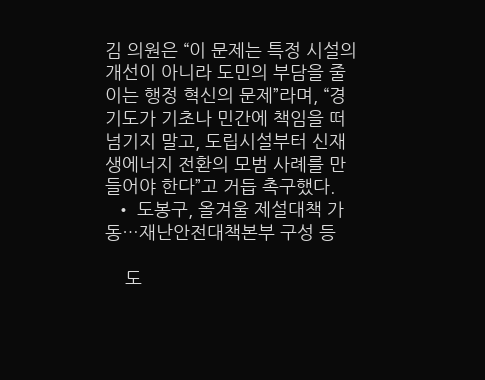김 의원은 “이 문제는 특정 시설의 개선이 아니라 도민의 부담을 줄이는 행정 혁신의 문제”라며, “경기도가 기초나 민간에 책임을 떠넘기지 말고, 도립시설부터 신재생에너지 전환의 모범 사례를 만들어야 한다”고 거듭 촉구했다.
  • 도봉구, 올겨울 제설대책 가동…재난안전대책본부 구성 등

    도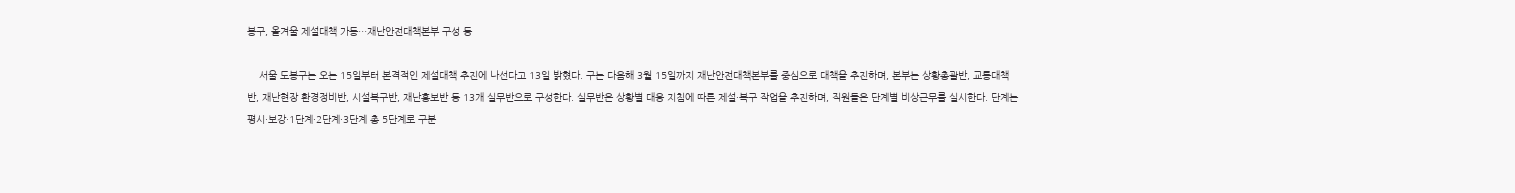봉구, 올겨울 제설대책 가동…재난안전대책본부 구성 등

    서울 도봉구는 오는 15일부터 본격적인 제설대책 추진에 나선다고 13일 밝혔다. 구는 다음해 3월 15일까지 재난안전대책본부를 중심으로 대책을 추진하며, 본부는 상황총괄반, 교통대책반, 재난현장 환경정비반, 시설복구반, 재난홍보반 등 13개 실무반으로 구성한다. 실무반은 상황별 대응 지침에 따른 제설·복구 작업을 추진하며, 직원들은 단계별 비상근무를 실시한다. 단계는 평시·보강·1단계·2단계·3단계 총 5단계로 구분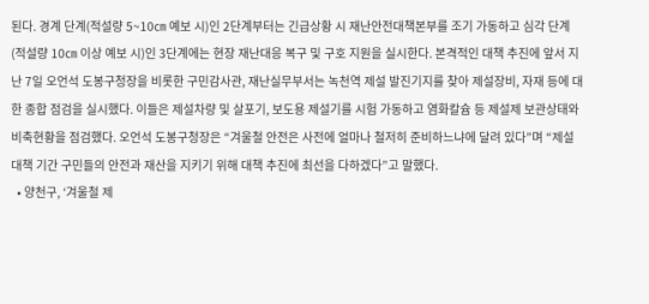된다. 경계 단계(적설량 5~10㎝ 예보 시)인 2단계부터는 긴급상황 시 재난안전대책본부를 조기 가동하고 심각 단계(적설량 10㎝ 이상 예보 시)인 3단계에는 현장 재난대응 복구 및 구호 지원을 실시한다. 본격적인 대책 추진에 앞서 지난 7일 오언석 도봉구청장을 비롯한 구민감사관, 재난실무부서는 녹천역 제설 발진기지를 찾아 제설장비, 자재 등에 대한 종합 점검을 실시했다. 이들은 제설차량 및 살포기, 보도용 제설기를 시험 가동하고 염화칼슘 등 제설제 보관상태와 비축현황을 점검했다. 오언석 도봉구청장은 “겨울철 안전은 사전에 얼마나 철저히 준비하느냐에 달려 있다”며 “제설대책 기간 구민들의 안전과 재산을 지키기 위해 대책 추진에 최선을 다하겠다”고 말했다.
  • 양천구, ‘겨울철 제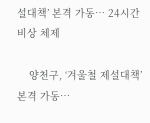설대책’ 본격 가동… 24시간 비상 체제

    양천구, ‘겨울철 제설대책’ 본격 가동…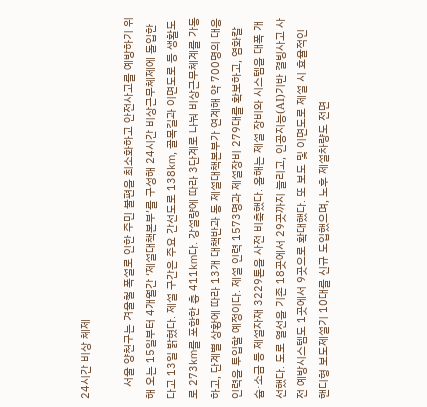24시간 비상 체제

    서울 양천구는 겨울철 폭설로 인한 주민 불편을 최소화하고 안전사고를 예방하기 위해 오는 15일부터 4개월간 ‘제설대책본부’를 구성해 24시간 비상근무체제에 돌입한다고 13일 밝혔다. 제설 구간은 주요 간선도로 138㎞, 골목길과 이면도로 등 생활도로 273㎞를 포함한 총 411㎞다. 강설량에 따라 3단계로 나눠 비상근무체계를 가동하고, 단계별 상황에 따라 13개 대책반과 동 제설대책본부가 연계해 약 700명의 대응 인력을 투입할 예정이다. 제설 인력 1573명과 제설장비 279대를 확보하고, 염화칼슘·소금 등 제설자재 3229톤을 사전 비축했다. 올해는 제설 장비와 시스템을 대폭 개선했다. 도로 열선을 기존 18곳에서 29곳까지 늘리고, 인공지능(AI)기반 결빙사고 사전 예방시스템도 1곳에서 9곳으로 확대했다. 또 보도 및 이면도로 제설 시 효율적인 핸디형 보도제설기 10대를 신규 도입했으며, 노후 제설차량도 전면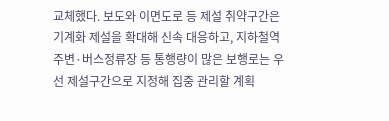교체했다. 보도와 이면도로 등 제설 취약구간은 기계화 제설을 확대해 신속 대응하고, 지하철역 주변·버스정류장 등 통행량이 많은 보행로는 우선 제설구간으로 지정해 집중 관리할 계획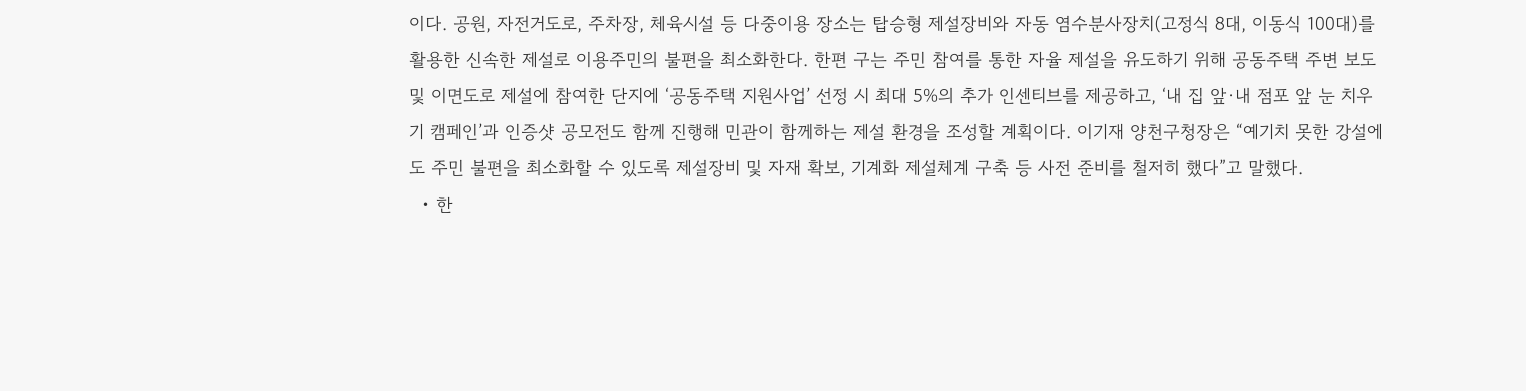이다. 공원, 자전거도로, 주차장, 체육시설 등 다중이용 장소는 탑승형 제설장비와 자동 염수분사장치(고정식 8대, 이동식 100대)를 활용한 신속한 제설로 이용주민의 불편을 최소화한다. 한편 구는 주민 참여를 통한 자율 제설을 유도하기 위해 공동주택 주변 보도 및 이면도로 제설에 참여한 단지에 ‘공동주택 지원사업’ 선정 시 최대 5%의 추가 인센티브를 제공하고, ‘내 집 앞·내 점포 앞 눈 치우기 캠페인’과 인증샷 공모전도 함께 진행해 민관이 함께하는 제설 환경을 조성할 계획이다. 이기재 양천구청장은 “예기치 못한 강설에도 주민 불편을 최소화할 수 있도록 제설장비 및 자재 확보, 기계화 제설체계 구축 등 사전 준비를 철저히 했다”고 말했다.
  • 한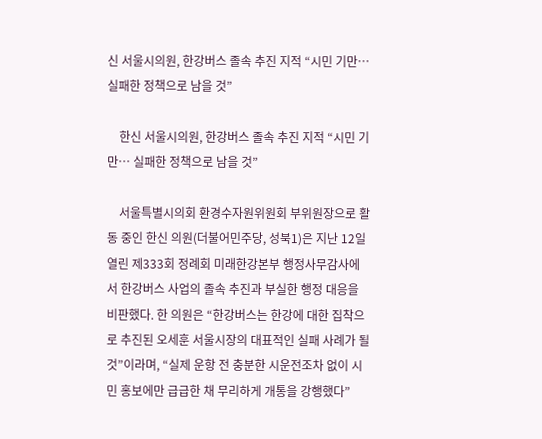신 서울시의원, 한강버스 졸속 추진 지적 “시민 기만… 실패한 정책으로 남을 것”

    한신 서울시의원, 한강버스 졸속 추진 지적 “시민 기만… 실패한 정책으로 남을 것”

    서울특별시의회 환경수자원위원회 부위원장으로 활동 중인 한신 의원(더불어민주당, 성북1)은 지난 12일 열린 제333회 정례회 미래한강본부 행정사무감사에서 한강버스 사업의 졸속 추진과 부실한 행정 대응을 비판했다. 한 의원은 “한강버스는 한강에 대한 집착으로 추진된 오세훈 서울시장의 대표적인 실패 사례가 될 것”이라며, “실제 운항 전 충분한 시운전조차 없이 시민 홍보에만 급급한 채 무리하게 개통을 강행했다”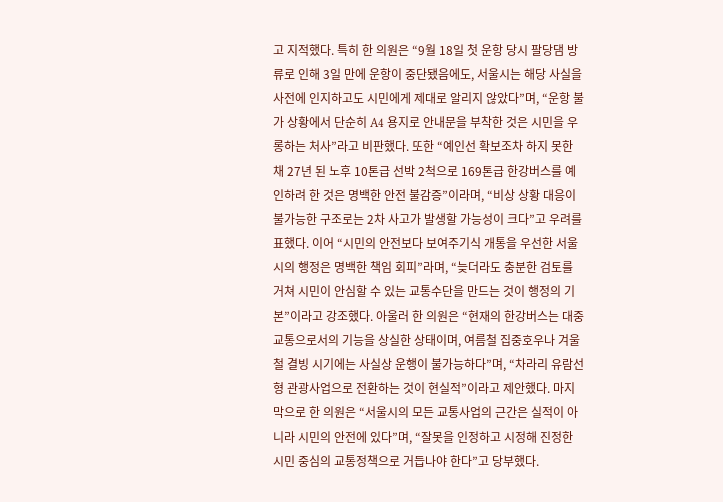고 지적했다. 특히 한 의원은 “9월 18일 첫 운항 당시 팔당댐 방류로 인해 3일 만에 운항이 중단됐음에도, 서울시는 해당 사실을 사전에 인지하고도 시민에게 제대로 알리지 않았다”며, “운항 불가 상황에서 단순히 A4 용지로 안내문을 부착한 것은 시민을 우롱하는 처사”라고 비판했다. 또한 “예인선 확보조차 하지 못한 채 27년 된 노후 10톤급 선박 2척으로 169톤급 한강버스를 예인하려 한 것은 명백한 안전 불감증”이라며, “비상 상황 대응이 불가능한 구조로는 2차 사고가 발생할 가능성이 크다”고 우려를 표했다. 이어 “시민의 안전보다 보여주기식 개통을 우선한 서울시의 행정은 명백한 책임 회피”라며, “늦더라도 충분한 검토를 거쳐 시민이 안심할 수 있는 교통수단을 만드는 것이 행정의 기본”이라고 강조했다. 아울러 한 의원은 “현재의 한강버스는 대중교통으로서의 기능을 상실한 상태이며, 여름철 집중호우나 겨울철 결빙 시기에는 사실상 운행이 불가능하다”며, “차라리 유람선형 관광사업으로 전환하는 것이 현실적”이라고 제안했다. 마지막으로 한 의원은 “서울시의 모든 교통사업의 근간은 실적이 아니라 시민의 안전에 있다”며, “잘못을 인정하고 시정해 진정한 시민 중심의 교통정책으로 거듭나야 한다”고 당부했다.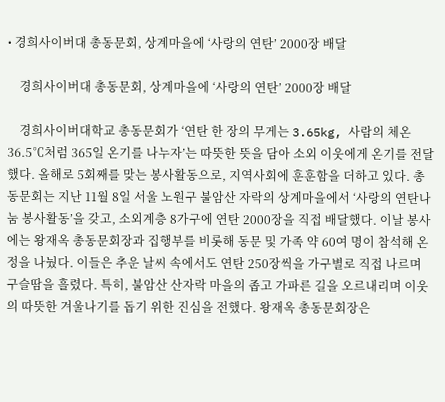• 경희사이버대 총동문회, 상계마을에 ‘사랑의 연탄’ 2000장 배달

    경희사이버대 총동문회, 상계마을에 ‘사랑의 연탄’ 2000장 배달

    경희사이버대학교 총동문회가 ‘연탄 한 장의 무게는 3.65kg, 사람의 체온 36.5℃처럼 365일 온기를 나누자’는 따뜻한 뜻을 담아 소외 이웃에게 온기를 전달했다. 올해로 5회째를 맞는 봉사활동으로, 지역사회에 훈훈함을 더하고 있다. 총동문회는 지난 11월 8일 서울 노원구 불암산 자락의 상계마을에서 ‘사랑의 연탄나눔 봉사활동’을 갖고, 소외계층 8가구에 연탄 2000장을 직접 배달했다. 이날 봉사에는 왕재옥 총동문회장과 집행부를 비롯해 동문 및 가족 약 60여 명이 참석해 온정을 나눴다. 이들은 추운 날씨 속에서도 연탄 250장씩을 가구별로 직접 나르며 구슬땀을 흘렸다. 특히, 불암산 산자락 마을의 좁고 가파른 길을 오르내리며 이웃의 따뜻한 겨울나기를 돕기 위한 진심을 전했다. 왕재옥 총동문회장은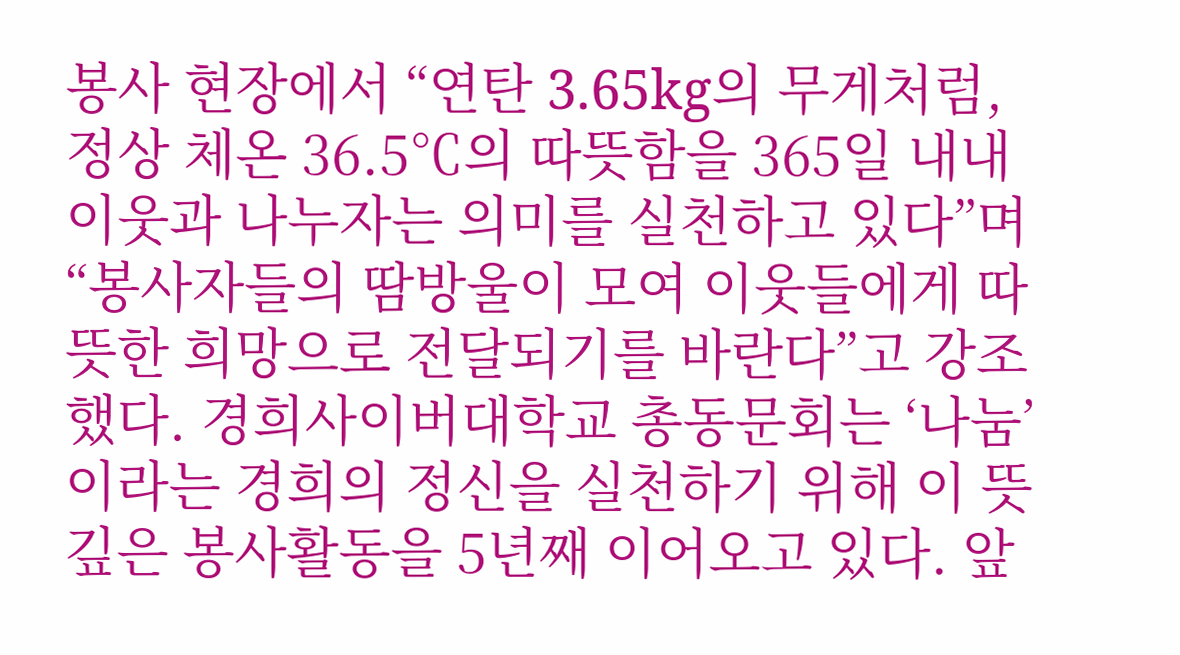봉사 현장에서 “연탄 3.65kg의 무게처럼, 정상 체온 36.5℃의 따뜻함을 365일 내내 이웃과 나누자는 의미를 실천하고 있다”며 “봉사자들의 땀방울이 모여 이웃들에게 따뜻한 희망으로 전달되기를 바란다”고 강조했다. 경희사이버대학교 총동문회는 ‘나눔’이라는 경희의 정신을 실천하기 위해 이 뜻깊은 봉사활동을 5년째 이어오고 있다. 앞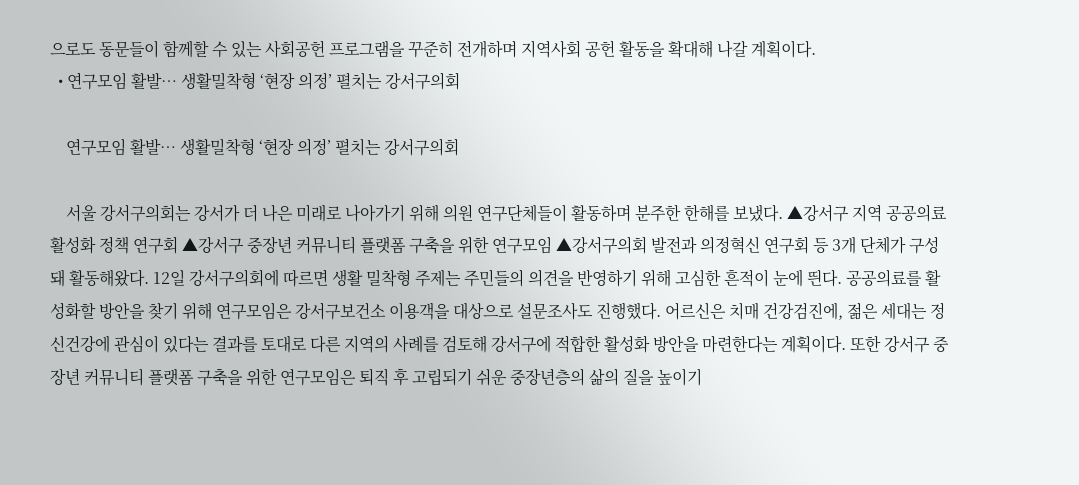으로도 동문들이 함께할 수 있는 사회공헌 프로그램을 꾸준히 전개하며 지역사회 공헌 활동을 확대해 나갈 계획이다.
  • 연구모임 활발… 생활밀착형 ‘현장 의정’ 펼치는 강서구의회

    연구모임 활발… 생활밀착형 ‘현장 의정’ 펼치는 강서구의회

    서울 강서구의회는 강서가 더 나은 미래로 나아가기 위해 의원 연구단체들이 활동하며 분주한 한해를 보냈다. ▲강서구 지역 공공의료 활성화 정책 연구회 ▲강서구 중장년 커뮤니티 플랫폼 구축을 위한 연구모임 ▲강서구의회 발전과 의정혁신 연구회 등 3개 단체가 구성돼 활동해왔다. 12일 강서구의회에 따르면 생활 밀착형 주제는 주민들의 의견을 반영하기 위해 고심한 흔적이 눈에 띈다. 공공의료를 활성화할 방안을 찾기 위해 연구모임은 강서구보건소 이용객을 대상으로 설문조사도 진행했다. 어르신은 치매 건강검진에, 젊은 세대는 정신건강에 관심이 있다는 결과를 토대로 다른 지역의 사례를 검토해 강서구에 적합한 활성화 방안을 마련한다는 계획이다. 또한 강서구 중장년 커뮤니티 플랫폼 구축을 위한 연구모임은 퇴직 후 고립되기 쉬운 중장년층의 삶의 질을 높이기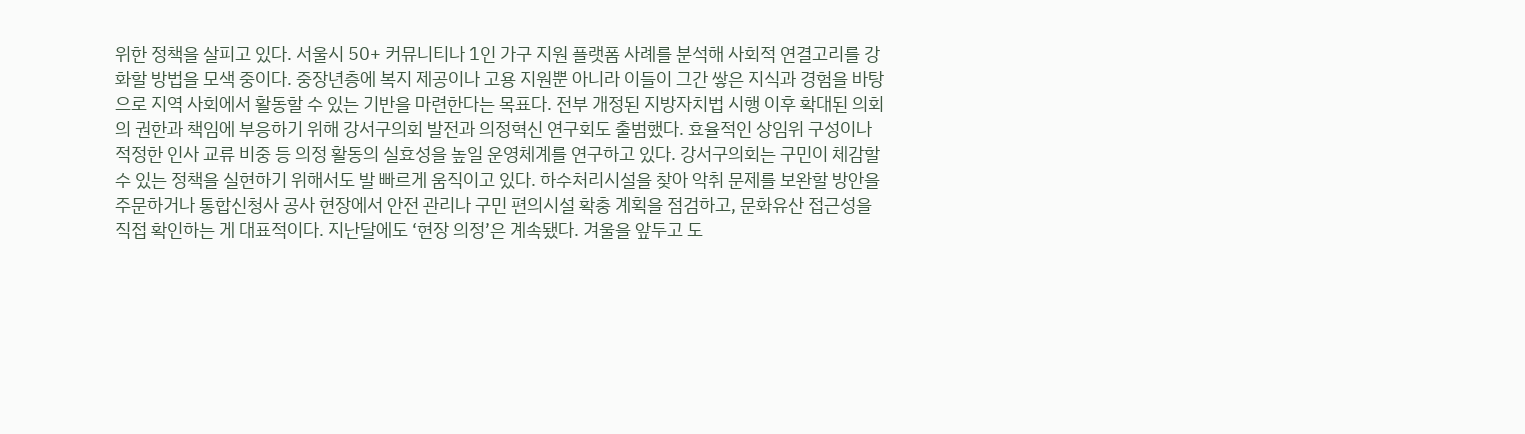위한 정책을 살피고 있다. 서울시 50+ 커뮤니티나 1인 가구 지원 플랫폼 사례를 분석해 사회적 연결고리를 강화할 방법을 모색 중이다. 중장년층에 복지 제공이나 고용 지원뿐 아니라 이들이 그간 쌓은 지식과 경험을 바탕으로 지역 사회에서 활동할 수 있는 기반을 마련한다는 목표다. 전부 개정된 지방자치법 시행 이후 확대된 의회의 권한과 책임에 부응하기 위해 강서구의회 발전과 의정혁신 연구회도 출범했다. 효율적인 상임위 구성이나 적정한 인사 교류 비중 등 의정 활동의 실효성을 높일 운영체계를 연구하고 있다. 강서구의회는 구민이 체감할 수 있는 정책을 실현하기 위해서도 발 빠르게 움직이고 있다. 하수처리시설을 찾아 악취 문제를 보완할 방안을 주문하거나 통합신청사 공사 현장에서 안전 관리나 구민 편의시설 확충 계획을 점검하고, 문화유산 접근성을 직접 확인하는 게 대표적이다. 지난달에도 ‘현장 의정’은 계속됐다. 겨울을 앞두고 도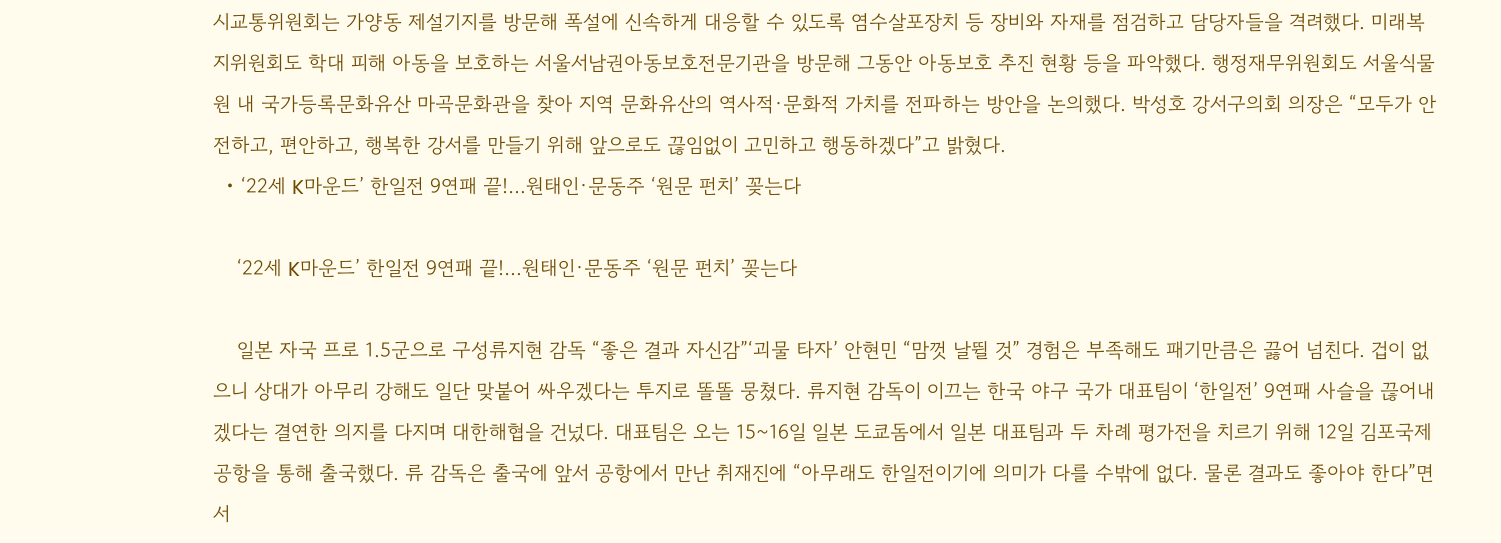시교통위원회는 가양동 제설기지를 방문해 폭설에 신속하게 대응할 수 있도록 염수살포장치 등 장비와 자재를 점검하고 담당자들을 격려했다. 미래복지위원회도 학대 피해 아동을 보호하는 서울서남권아동보호전문기관을 방문해 그동안 아동보호 추진 현황 등을 파악했다. 행정재무위원회도 서울식물원 내 국가등록문화유산 마곡문화관을 찾아 지역 문화유산의 역사적·문화적 가치를 전파하는 방안을 논의했다. 박성호 강서구의회 의장은 “모두가 안전하고, 편안하고, 행복한 강서를 만들기 위해 앞으로도 끊임없이 고민하고 행동하겠다”고 밝혔다.
  • ‘22세 K마운드’ 한일전 9연패 끝!…원태인·문동주 ‘원문 펀치’ 꽂는다

    ‘22세 K마운드’ 한일전 9연패 끝!…원태인·문동주 ‘원문 펀치’ 꽂는다

    일본 자국 프로 1.5군으로 구성류지현 감독 “좋은 결과 자신감”‘괴물 타자’ 안현민 “맘껏 날뛸 것” 경험은 부족해도 패기만큼은 끓어 넘친다. 겁이 없으니 상대가 아무리 강해도 일단 맞붙어 싸우겠다는 투지로 똘똘 뭉쳤다. 류지현 감독이 이끄는 한국 야구 국가 대표팀이 ‘한일전’ 9연패 사슬을 끊어내겠다는 결연한 의지를 다지며 대한해협을 건넜다. 대표팀은 오는 15~16일 일본 도쿄돔에서 일본 대표팀과 두 차례 평가전을 치르기 위해 12일 김포국제공항을 통해 출국했다. 류 감독은 출국에 앞서 공항에서 만난 취재진에 “아무래도 한일전이기에 의미가 다를 수밖에 없다. 물론 결과도 좋아야 한다”면서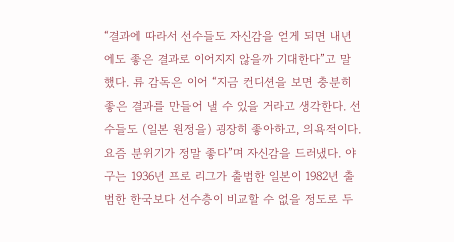“결과에 따라서 선수들도 자신감을 얻게 되면 내년에도 좋은 결과로 이어지지 않을까 기대한다”고 말했다. 류 감독은 이어 “지금 컨디션을 보면 충분히 좋은 결과를 만들어 낼 수 있을 거라고 생각한다. 선수들도 (일본 원정을) 굉장히 좋아하고, 의욕적이다. 요즘 분위기가 정말 좋다”며 자신감을 드러냈다. 야구는 1936년 프로 리그가 출범한 일본이 1982년 출범한 한국보다 선수층이 비교할 수 없을 정도로 두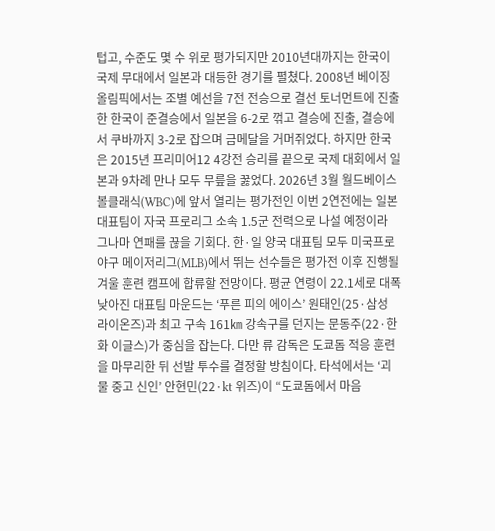텁고, 수준도 몇 수 위로 평가되지만 2010년대까지는 한국이 국제 무대에서 일본과 대등한 경기를 펼쳤다. 2008년 베이징올림픽에서는 조별 예선을 7전 전승으로 결선 토너먼트에 진출한 한국이 준결승에서 일본을 6-2로 꺾고 결승에 진출, 결승에서 쿠바까지 3-2로 잡으며 금메달을 거머쥐었다. 하지만 한국은 2015년 프리미어12 4강전 승리를 끝으로 국제 대회에서 일본과 9차례 만나 모두 무릎을 꿇었다. 2026년 3월 월드베이스볼클래식(WBC)에 앞서 열리는 평가전인 이번 2연전에는 일본 대표팀이 자국 프로리그 소속 1.5군 전력으로 나설 예정이라 그나마 연패를 끊을 기회다. 한·일 양국 대표팀 모두 미국프로야구 메이저리그(MLB)에서 뛰는 선수들은 평가전 이후 진행될 겨울 훈련 캠프에 합류할 전망이다. 평균 연령이 22.1세로 대폭 낮아진 대표팀 마운드는 ‘푸른 피의 에이스’ 원태인(25·삼성 라이온즈)과 최고 구속 161㎞ 강속구를 던지는 문동주(22·한화 이글스)가 중심을 잡는다. 다만 류 감독은 도쿄돔 적응 훈련을 마무리한 뒤 선발 투수를 결정할 방침이다. 타석에서는 ‘괴물 중고 신인’ 안현민(22·kt 위즈)이 “도쿄돔에서 마음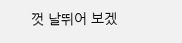껏 날뛰어 보겠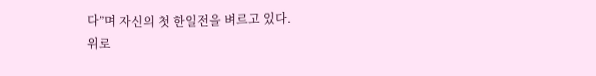다”며 자신의 첫 한일전을 벼르고 있다.
위로